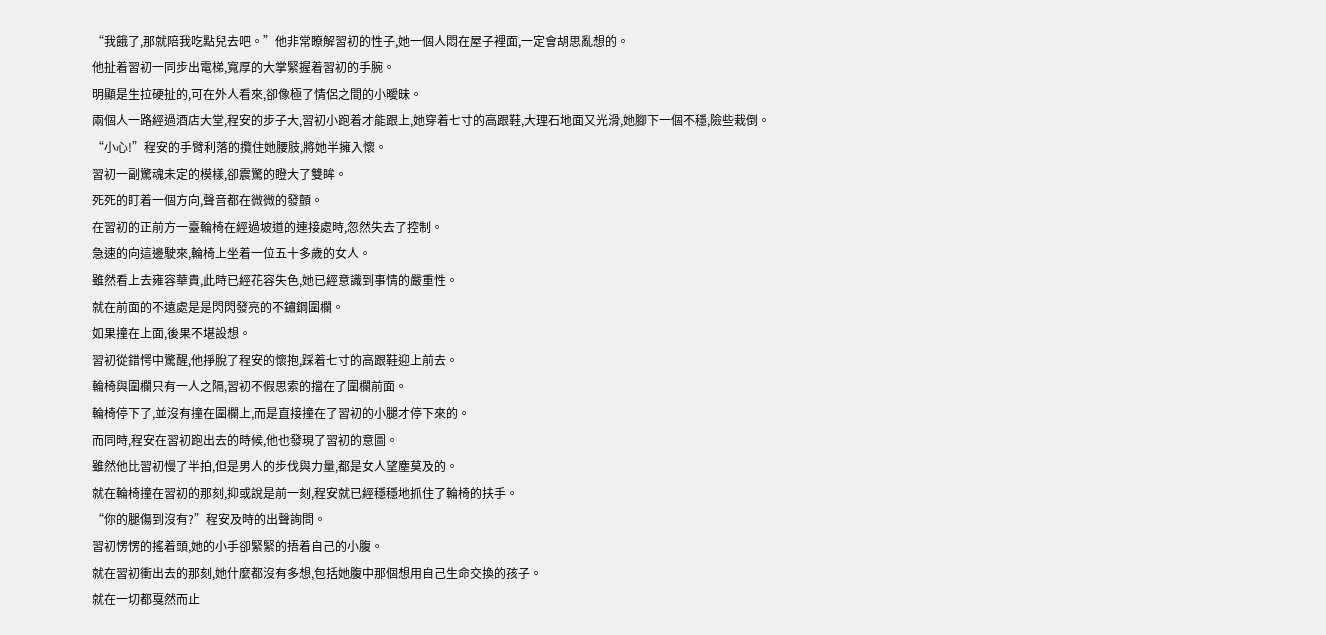“我餓了,那就陪我吃點兒去吧。”他非常瞭解習初的性子,她一個人悶在屋子裡面,一定會胡思亂想的。
他扯着習初一同步出電梯,寬厚的大掌緊握着習初的手腕。
明顯是生拉硬扯的,可在外人看來,卻像極了情侶之間的小曖昧。
兩個人一路經過酒店大堂,程安的步子大,習初小跑着才能跟上,她穿着七寸的高跟鞋,大理石地面又光滑,她腳下一個不穩,險些栽倒。
“小心!”程安的手臂利落的攬住她腰肢,將她半擁入懷。
習初一副驚魂未定的模樣,卻震驚的瞪大了雙眸。
死死的盯着一個方向,聲音都在微微的發顫。
在習初的正前方一臺輪椅在經過坡道的連接處時,忽然失去了控制。
急速的向這邊駛來,輪椅上坐着一位五十多歲的女人。
雖然看上去雍容華貴,此時已經花容失色,她已經意識到事情的嚴重性。
就在前面的不遠處是是閃閃發亮的不鏽鋼圍欄。
如果撞在上面,後果不堪設想。
習初從錯愕中驚醒,他掙脫了程安的懷抱,踩着七寸的高跟鞋迎上前去。
輪椅與圍欄只有一人之隔,習初不假思索的擋在了圍欄前面。
輪椅停下了,並沒有撞在圍欄上,而是直接撞在了習初的小腿才停下來的。
而同時,程安在習初跑出去的時候,他也發現了習初的意圖。
雖然他比習初慢了半拍,但是男人的步伐與力量,都是女人望塵莫及的。
就在輪椅撞在習初的那刻,抑或說是前一刻,程安就已經穩穩地抓住了輪椅的扶手。
“你的腿傷到沒有?”程安及時的出聲詢問。
習初愣愣的搖着頭,她的小手卻緊緊的捂着自己的小腹。
就在習初衝出去的那刻,她什麼都沒有多想,包括她腹中那個想用自己生命交換的孩子。
就在一切都戛然而止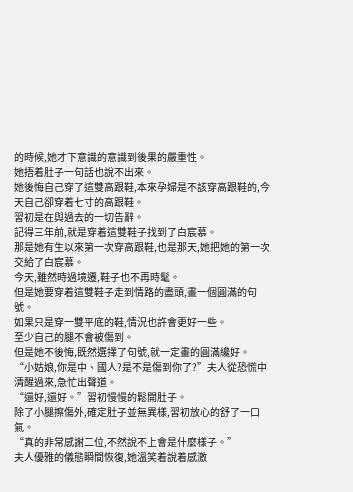的時候,她才下意識的意識到後果的嚴重性。
她捂着肚子一句話也說不出來。
她後悔自己穿了這雙高跟鞋,本來孕婦是不該穿高跟鞋的,今天自己卻穿着七寸的高跟鞋。
習初是在與過去的一切告辭。
記得三年前,就是穿着這雙鞋子找到了白宸慕。
那是她有生以來第一次穿高跟鞋,也是那天,她把她的第一次交給了白宸慕。
今天,雖然時過境遷,鞋子也不再時髦。
但是她要穿着這雙鞋子走到情路的盡頭,畫一個圓滿的句號。
如果只是穿一雙平底的鞋,情況也許會更好一些。
至少自己的腿不會被傷到。
但是她不後悔,既然選擇了句號,就一定畫的圓滿纔好。
“小姑娘,你是中、國人?是不是傷到你了?”夫人從恐慌中清醒過來,急忙出聲道。
“還好,還好。”習初慢慢的鬆開肚子。
除了小腿擦傷外,確定肚子並無異樣,習初放心的舒了一口氣。
“真的非常感謝二位,不然說不上會是什麼樣子。”
夫人優雅的儀態瞬間恢復,她溫笑着說着感激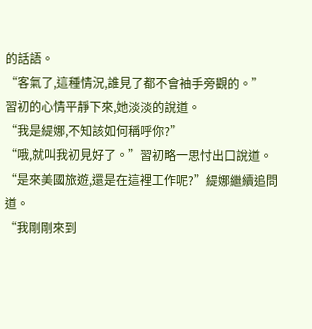的話語。
“客氣了,這種情況,誰見了都不會袖手旁觀的。”
習初的心情平靜下來,她淡淡的說道。
“我是緹娜,不知該如何稱呼你?”
“哦,就叫我初見好了。”習初略一思忖出口說道。
“是來美國旅遊,還是在這裡工作呢?”緹娜繼續追問道。
“我剛剛來到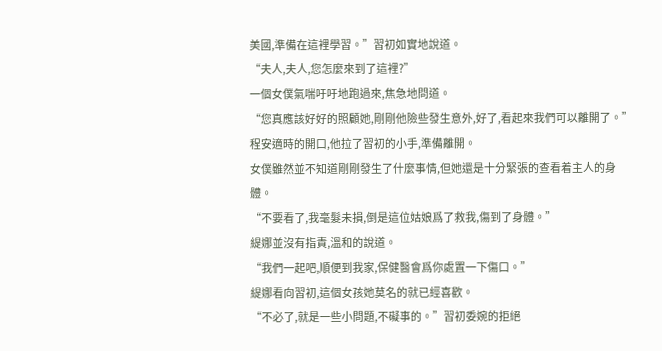美國,準備在這裡學習。”習初如實地說道。
“夫人,夫人,您怎麼來到了這裡?”
一個女僕氣喘吁吁地跑過來,焦急地問道。
“您真應該好好的照顧她,剛剛他險些發生意外,好了,看起來我們可以離開了。”
程安適時的開口,他拉了習初的小手,準備離開。
女僕雖然並不知道剛剛發生了什麼事情,但她還是十分緊張的查看着主人的身體。
“不要看了,我毫髮未損,倒是這位姑娘爲了救我,傷到了身體。”
緹娜並沒有指責,溫和的說道。
“我們一起吧,順便到我家,保健醫會爲你處置一下傷口。”
緹娜看向習初,這個女孩她莫名的就已經喜歡。
“不必了,就是一些小問題,不礙事的。”習初委婉的拒絕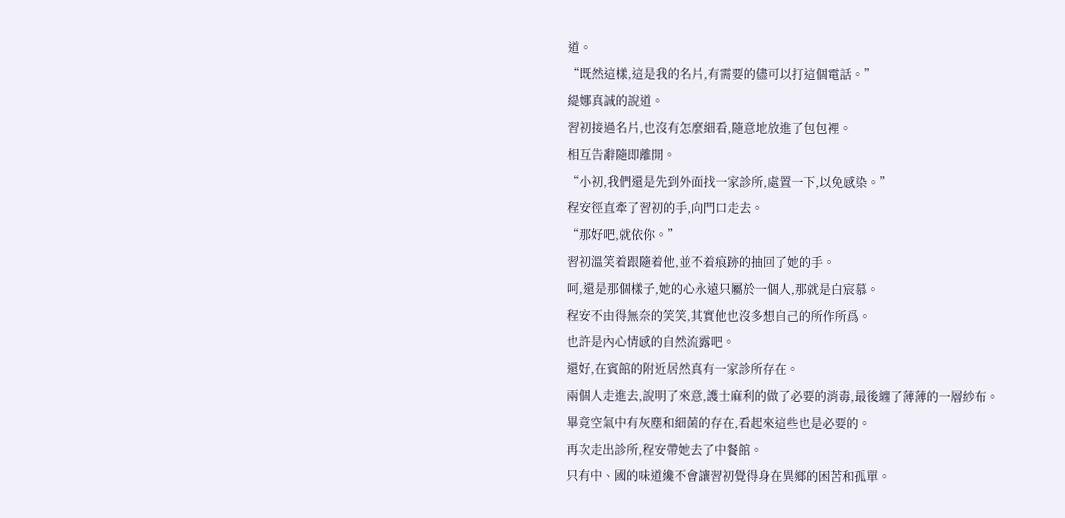道。
“既然這樣,這是我的名片,有需要的儘可以打這個電話。”
緹娜真誠的說道。
習初接過名片,也沒有怎麼細看,隨意地放進了包包裡。
相互告辭隨即離開。
“小初,我們還是先到外面找一家診所,處置一下,以免感染。”
程安徑直牽了習初的手,向門口走去。
“那好吧,就依你。”
習初溫笑着跟隨着他,並不着痕跡的抽回了她的手。
呵,還是那個樣子,她的心永遠只屬於一個人,那就是白宸慕。
程安不由得無奈的笑笑,其實他也沒多想自己的所作所爲。
也許是內心情感的自然流露吧。
還好,在賓館的附近居然真有一家診所存在。
兩個人走進去,說明了來意,護士麻利的做了必要的消毒,最後纏了薄薄的一層紗布。
畢竟空氣中有灰塵和細菌的存在,看起來這些也是必要的。
再次走出診所,程安帶她去了中餐館。
只有中、國的味道纔不會讓習初覺得身在異鄉的困苦和孤單。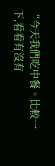“今天我們吃中餐。比較一下,看看有沒有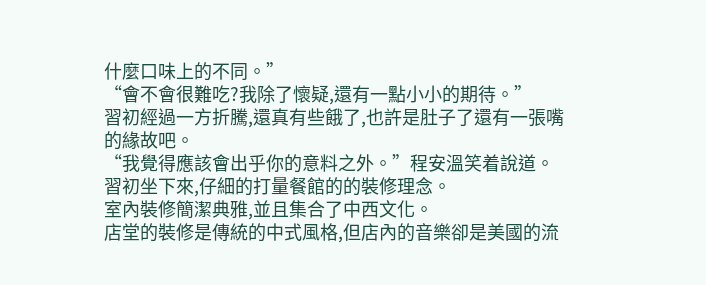什麼口味上的不同。”
“會不會很難吃?我除了懷疑,還有一點小小的期待。”
習初經過一方折騰,還真有些餓了,也許是肚子了還有一張嘴的緣故吧。
“我覺得應該會出乎你的意料之外。”程安溫笑着說道。
習初坐下來,仔細的打量餐館的的裝修理念。
室內裝修簡潔典雅,並且集合了中西文化。
店堂的裝修是傳統的中式風格,但店內的音樂卻是美國的流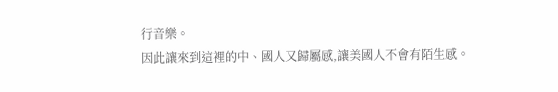行音樂。
因此讓來到這裡的中、國人又歸屬感,讓美國人不會有陌生感。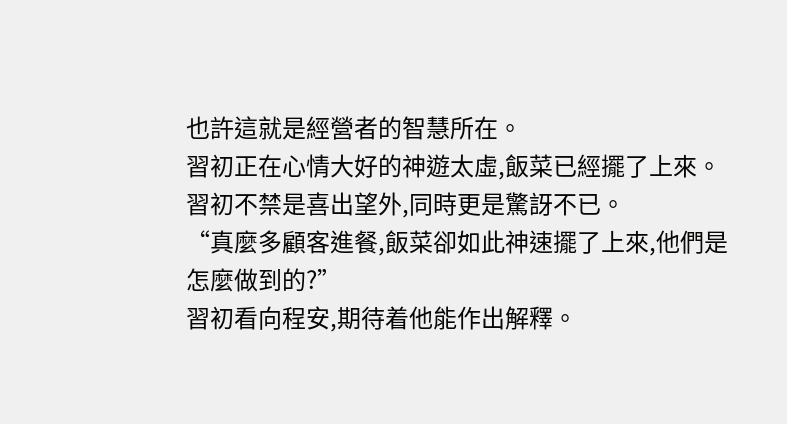也許這就是經營者的智慧所在。
習初正在心情大好的神遊太虛,飯菜已經擺了上來。
習初不禁是喜出望外,同時更是驚訝不已。
“真麼多顧客進餐,飯菜卻如此神速擺了上來,他們是怎麼做到的?”
習初看向程安,期待着他能作出解釋。